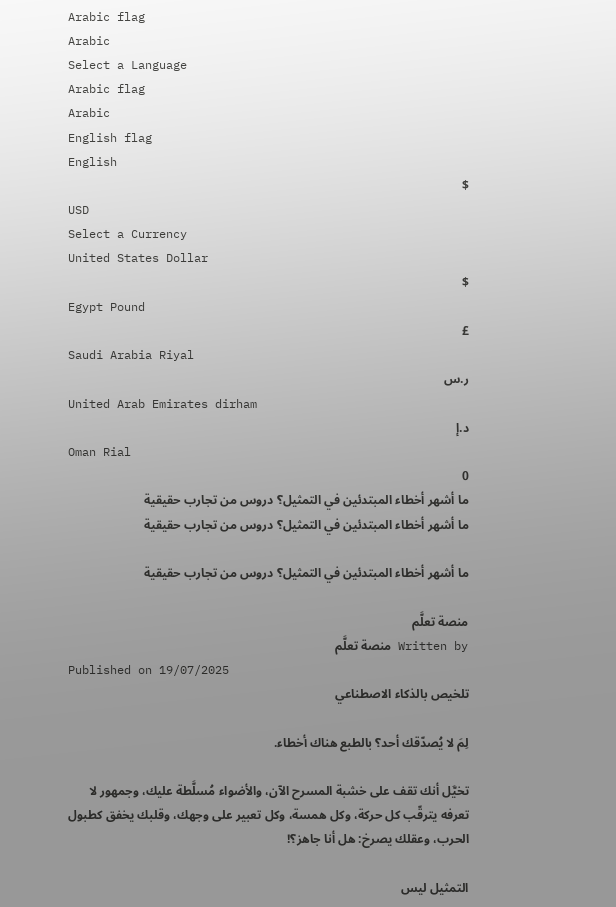Arabic flag
Arabic
Select a Language
Arabic flag
Arabic
English flag
English
$
USD
Select a Currency
United States Dollar
$
Egypt Pound
£
Saudi Arabia Riyal
ر.س
United Arab Emirates dirham
د.إ
Oman Rial
0
ما أشهر أخطاء المبتدئين في التمثيل؟ دروس من تجارب حقيقية
ما أشهر أخطاء المبتدئين في التمثيل؟ دروس من تجارب حقيقية

ما أشهر أخطاء المبتدئين في التمثيل؟ دروس من تجارب حقيقية

منصة تعلَّم
Written by منصة تعلَّم
Published on 19/07/2025
تلخيص بالذكاء الاصطناعي

لِمَ لا يُصدّقك أحد؟ بالطبع هناك أخطاء.

تخيَّل أنك تقف على خشبة المسرح الآن، والأضواء مُسلَّطة عليك، وجمهور لا تعرفه يترقّب كل حركة، وكل همسة، وكل تعبير على وجهك، وقلبك يخفق كطبول الحرب، وعقلك يصرخ: هل أنا جاهز؟!

التمثيل ليس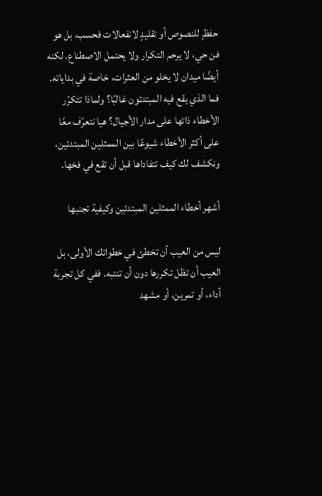حفظٍ للنصوص أو تقليدٍ لانفعالات فحسب، بل هو فن حي، لا يرحم التكرار ولا يحتمل الاصطناع. لكنه أيضًا ميدان لا يخلو من العثرات، خاصة في بداياته. فما الذي يقع فيه المبتدئون غالبًا؟ ولماذا تتكرّر الأخطاء ذاتها على مدار الأجيال؟ هيا نتعرّف معًا على أكثر الأخطاء شيوعًا بين الممثلين المبتدئين، ونكشف لك كيف تتفاداها قبل أن تقع في فخها.

أشهر أخطاء الممثلين المبتدئين وكيفية تجنبها

ليس من العيب أن تخطئ في خطواتك الأولى، بل العيب أن تظل تكررها دون أن تنتبه. ففي كل تجربة أداء، أو تمرين، أو مشهد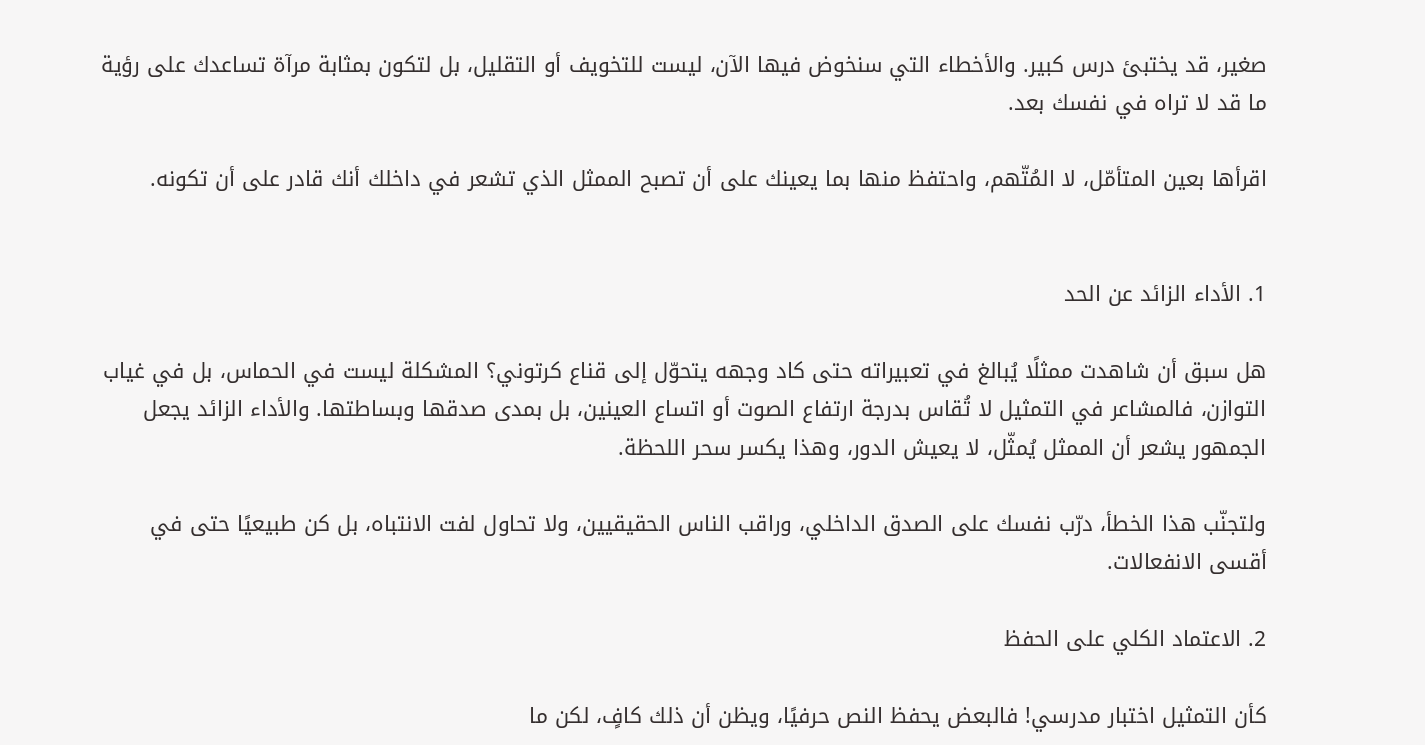صغير، قد يختبئ درس كبير. والأخطاء التي سنخوض فيها الآن، ليست للتخويف أو التقليل، بل لتكون بمثابة مرآة تساعدك على رؤية ما قد لا تراه في نفسك بعد.

اقرأها بعين المتأمّل، لا المُتّهم، واحتفظ منها بما يعينك على أن تصبح الممثل الذي تشعر في داخلك أنك قادر على أن تكونه.


1. الأداء الزائد عن الحد

هل سبق أن شاهدت ممثلًا يُبالغ في تعبيراته حتى كاد وجهه يتحوّل إلى قناع كرتوني؟ المشكلة ليست في الحماس، بل في غياب التوازن، فالمشاعر في التمثيل لا تُقاس بدرجة ارتفاع الصوت أو اتساع العينين، بل بمدى صدقها وبساطتها. والأداء الزائد يجعل الجمهور يشعر أن الممثل يُمثّل، لا يعيش الدور، وهذا يكسر سحر اللحظة.

ولتجنّب هذا الخطأ، درّب نفسك على الصدق الداخلي، وراقب الناس الحقيقيين، ولا تحاول لفت الانتباه، بل كن طبيعيًا حتى في أقسى الانفعالات.

2. الاعتماد الكلي على الحفظ

كأن التمثيل اختبار مدرسي! فالبعض يحفظ النص حرفيًا، ويظن أن ذلك كافٍ، لكن ما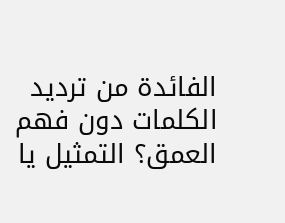الفائدة من ترديد الكلمات دون فهم العمق؟ التمثيل يا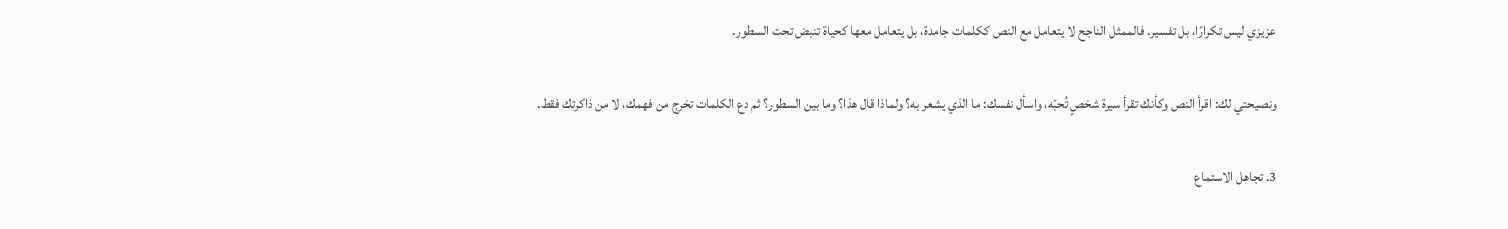عزيزي ليس تكرارًا، بل تفسير. فالممثل الناجح لا يتعامل مع النص ككلمات جامدة، بل يتعامل معها كحياة تنبض تحت السطور.

ونصيحتي لك: اقرأ النص وكأنك تقرأ سيرة شخصٍ تُحبّه، واسأل نفسك: ما الذي يشعر به؟ ولماذا قال هذا؟ وما بين السطور؟ ثم دع الكلمات تخرج من فهمك، لا من ذاكرتك فقط.

3. تجاهل الاستماع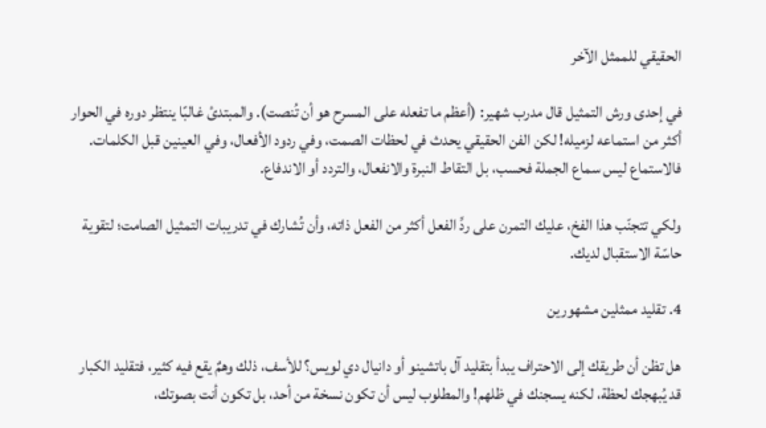الحقيقي للممثل الآخر

في إحدى ورش التمثيل قال مدرب شهير: (أعظم ما تفعله على المسرح هو أن تُنصت). والمبتدئ غالبًا ينتظر دوره في الحوار أكثر من استماعه لزميله! لكن الفن الحقيقي يحدث في لحظات الصمت، وفي ردود الأفعال، وفي العينين قبل الكلمات. فالاستماع ليس سماع الجملة فحسب، بل التقاط النبرة والانفعال، والتردد أو الاندفاع.

ولكي تتجنّب هذا الفخ، عليك التمرن على ردِّ الفعل أكثر من الفعل ذاته، وأن تُشارك في تدريبات التمثيل الصامت؛ لتقوية حاسّة الاستقبال لديك.

4. تقليد ممثلين مشهورين

هل تظن أن طريقك إلى الاحتراف يبدأ بتقليد آل باتشينو أو دانيال دي لويس؟ للأسف، ذلك وهمٌ يقع فيه كثير، فتقليد الكبار قد يُبهجك لحظة، لكنه يسجنك في ظلهم! والمطلوب ليس أن تكون نسخة من أحد، بل تكون أنت بصوتك،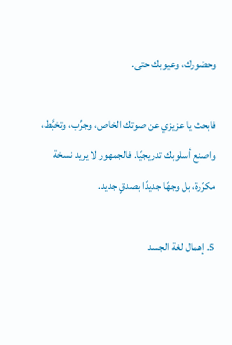وحضورك، وعيوبك حتى.

فابحث يا عزيزي عن صوتك الخاص، وجرِّب، وتخبَّط، واصنع أسلوبك تدريجيًا. فالجمهور لا يريد نسخة مكرّرة، بل وجهًا جديدًا بصدقٍ جديد.

5. إهمال لغة الجسد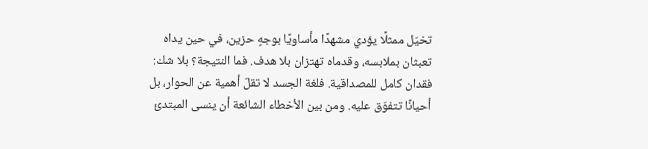تخيّل ممثلًا يؤدي مشهدًا مأساويًا بوجهٍ حزين، في حين يداه تعبثان بملابسه، وقدماه تهتزان بلا هدف. فما النتيجة؟ بلا شك: فقدان كامل للمصداقية. فلغة الجسد لا تقلّ أهمية عن الحوار، بل أحيانًا تتفوّق عليه. ومن بين الأخطاء الشائعة أن ينسى المبتدئ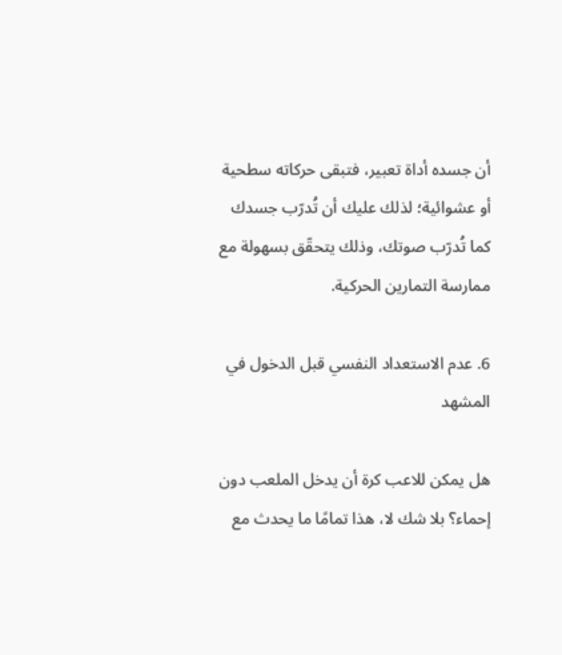أن جسده أداة تعبير، فتبقى حركاته سطحية أو عشوائية؛ لذلك عليك أن تُدرّب جسدك كما تُدرّب صوتك، وذلك يتحقّق بسهولة مع ممارسة التمارين الحركية.

6. عدم الاستعداد النفسي قبل الدخول في المشهد

هل يمكن للاعب كرة أن يدخل الملعب دون إحماء؟ بلا شك لا، هذا تمامًا ما يحدث مع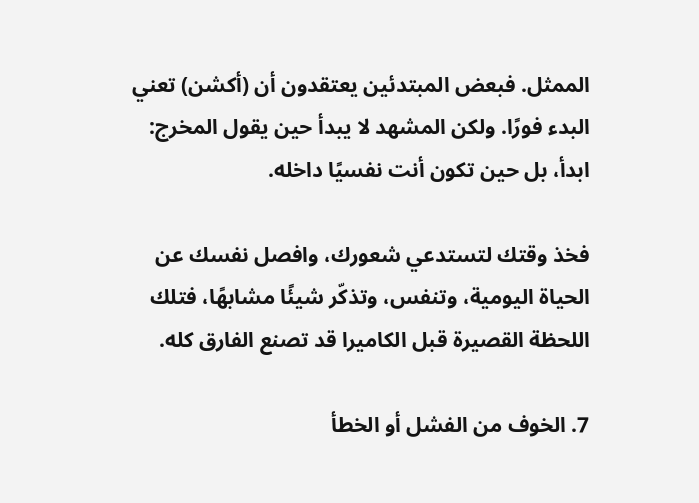الممثل. فبعض المبتدئين يعتقدون أن (أكشن) تعني البدء فورًا. ولكن المشهد لا يبدأ حين يقول المخرج: ابدأ، بل حين تكون أنت نفسيًا داخله.

فخذ وقتك لتستدعي شعورك، وافصل نفسك عن الحياة اليومية، وتنفس، وتذكّر شيئًا مشابهًا، فتلك اللحظة القصيرة قبل الكاميرا قد تصنع الفارق كله.

7. الخوف من الفشل أو الخطأ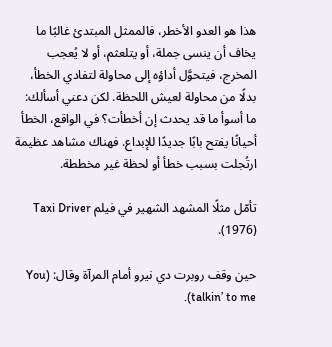هذا هو العدو الأخطر، فالممثل المبتدئ غالبًا ما يخاف أن ينسى جملة، أو يتلعثم، أو لا يُعجب المخرج، فيتحوَّل أداؤه إلى محاولة لتفادي الخطأ، بدلًا من محاولة لعيش اللحظة. لكن دعني أسألك: ما أسوأ ما قد يحدث إن أخطأت؟ في الواقع، الخطأ أحيانًا يفتح بابًا جديدًا للإبداع. فهناك مشاهد عظيمة ارتُجلت بسبب خطأ أو لحظة غير مخططة.

تأمّل مثلًا المشهد الشهير في فيلم Taxi Driver (1976).

حين وقف روبرت دي نيرو أمام المرآة وقال: (You talkin’ to me).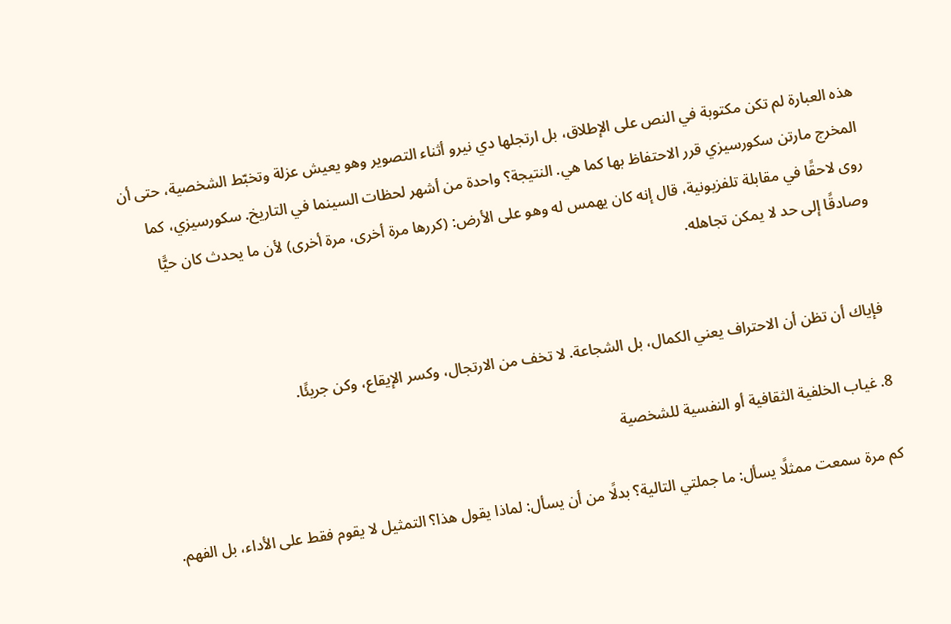هذه العبارة لم تكن مكتوبة في النص على الإطلاق، بل ارتجلها دي نيرو أثناء التصوير وهو يعيش عزلة وتخبّط الشخصية، حتى أن المخرج مارتن سكورسيزي قرر الاحتفاظ بها كما هي. النتيجة؟ واحدة من أشهر لحظات السينما في التاريخ. سكورسيزي، كما روى لاحقًا في مقابلة تلفزيونية، قال إنه كان يهمس له وهو على الأرض: (كررها مرة أخرى، مرة أخرى) لأن ما يحدث كان حيًّا وصادقًا إلى حد لا يمكن تجاهله.


فإياك أن تظن أن الاحتراف يعني الكمال، بل الشجاعة. لا تخف من الارتجال، وكسر الإيقاع، وكن جريئًا.

8. غياب الخلفية الثقافية أو النفسية للشخصية

كم مرة سمعت ممثلًا يسأل: ما جملتي التالية؟ بدلًا من أن يسأل: لماذا يقول هذا؟ التمثيل لا يقوم فقط على الأداء، بل الفهم.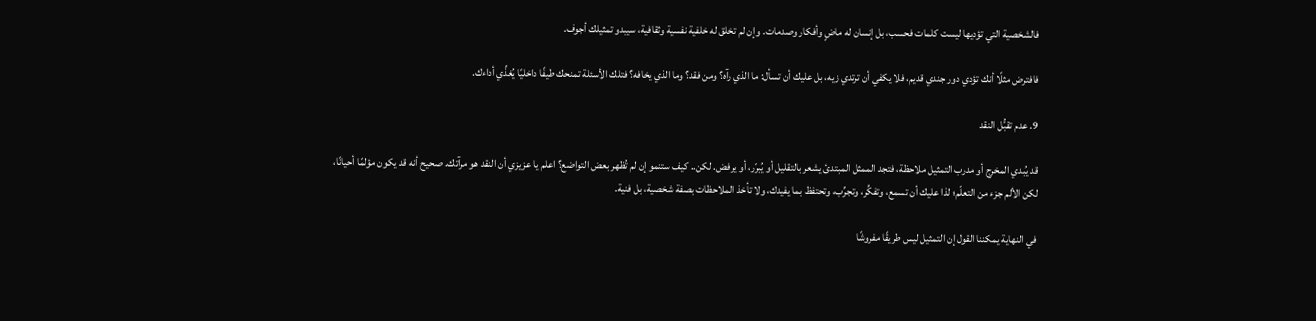فالشخصية التي تؤديها ليست كلمات فحسب، بل إنسان له ماضٍ وأفكار وصدمات. وإن لم تخلق له خلفية نفسية وثقافية، سيبدو تمثيلك أجوف.

فافترض مثلًا أنك تؤدي دور جندي قديم، فلا يكفي أن ترتدي زيه، بل عليك أن تسأل: ما الذي رآه؟ ومن فقد؟ وما الذي يخافه؟ فتلك الأسئلة تمنحك طيفًا داخليًا يُغذِّي أداءك.

9. عدم تقبُّل النقد

قد يُبدي المخرج أو مدرب التمثيل ملاحظة، فتجد الممثل المبتدئ يشعر بالتقليل أو يُبرّر، أو يرفض. لكن.. كيف ستنمو إن لم تُظهر بعض التواضع؟ اعلم يا عزيزي أن النقد هو مرآتك. صحيح أنه قد يكون مؤلمًا أحيانًا، لكن الألم جزء من التعلّم؛ لذا عليك أن تسمع، وتفكِّر، وتجرِّب، وتحتفظ بما يفيدك، ولا تأخذ الملاحظات بصفة شخصية، بل فنية.

في النهاية يمكننا القول إن التمثيل ليس طريقًا مفروشًا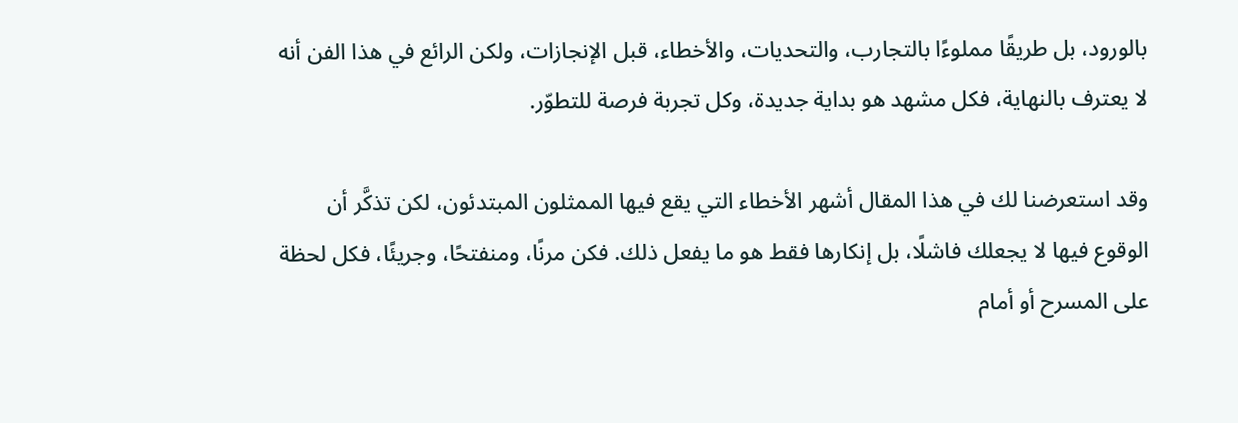بالورود، بل طريقًا مملوءًا بالتجارب، والتحديات، والأخطاء، قبل الإنجازات، ولكن الرائع في هذا الفن أنه لا يعترف بالنهاية، فكل مشهد هو بداية جديدة، وكل تجربة فرصة للتطوّر.

وقد استعرضنا لك في هذا المقال أشهر الأخطاء التي يقع فيها الممثلون المبتدئون، لكن تذكَّر أن الوقوع فيها لا يجعلك فاشلًا، بل إنكارها فقط هو ما يفعل ذلك. فكن مرنًا، ومنفتحًا، وجريئًا، فكل لحظة على المسرح أو أمام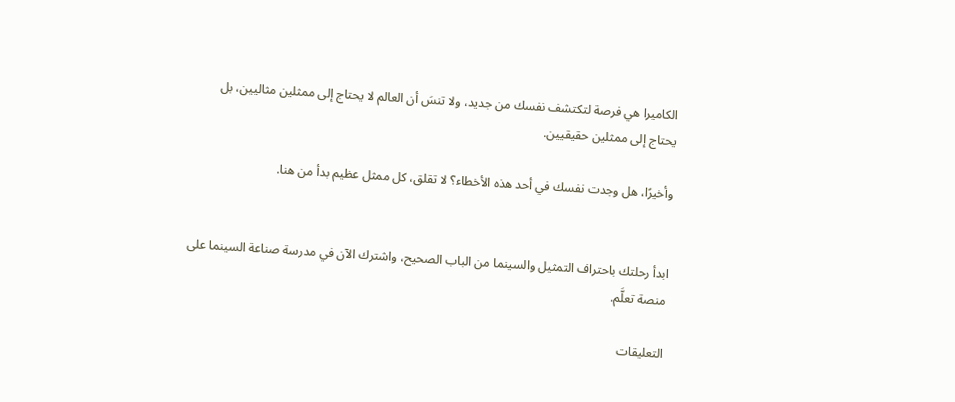الكاميرا هي فرصة لتكتشف نفسك من جديد، ولا تنسَ أن العالم لا يحتاج إلى ممثلين مثاليين، بل يحتاج إلى ممثلين حقيقيين.

وأخيرًا، هل وجدت نفسك في أحد هذه الأخطاء؟ لا تقلق، كل ممثل عظيم بدأ من هنا.


ابدأ رحلتك باحتراف التمثيل والسينما من الباب الصحيح، واشترك الآن في مدرسة صناعة السينما على منصة تعلَّم.

التعليقات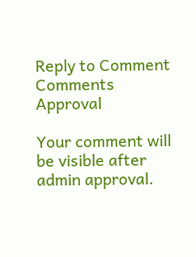Reply to Comment
Comments Approval

Your comment will be visible after admin approval.